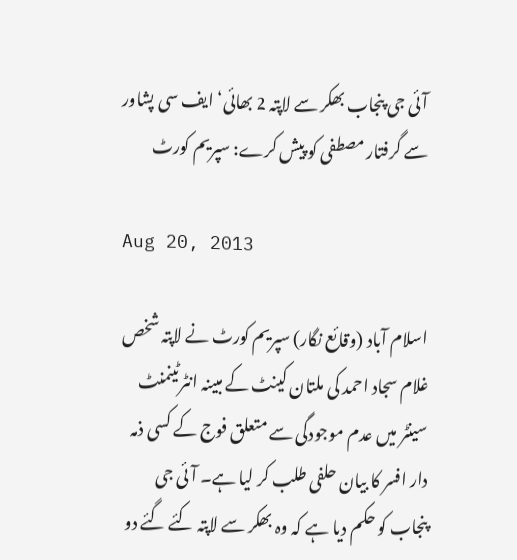آئی جی پنجاب بھکر سے لاپتہ 2 بھائی‘ ایف سی پشاور سے گرفتار مصطفی کو پیش کرے: سپریم کورٹ

Aug 20, 2013

اسلام آباد (وقائع نگار) سپریم کورٹ نے لاپتہ شخص غلام سجاد احمد کی ملتان کینٹ کے مبینہ انٹرٹینمنٹ سینٹر میں عدم موجودگی سے متعلق فوج کے کسی ذمہ دار افسر کا بیان حلفی طلب کر لیا ہے۔ آئی جی پنجاب کو حکم دیا ہے کہ وہ بھکر سے لاپتہ کئے گئے دو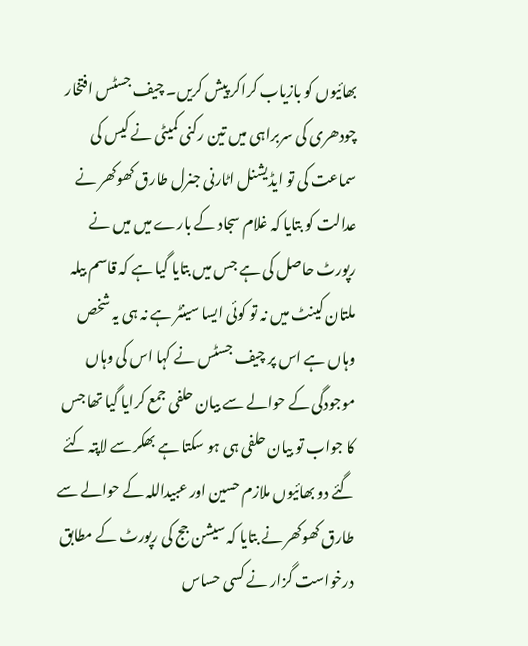بھائیوں کو بازیاب کراکر پیش کریں۔ چیف جسٹس افتخار چودھری کی سربراہی میں تین رکنی کمیٹی نے کیس کی سماعت کی تو ایڈیشنل اٹارنی جنرل طارق کھوکھر نے عدالت کو بتایا کہ غلام سجاد کے بارے میں میں نے رپورٹ حاصل کی ہے جس میں بتایا گیا ہے کہ قاسم بیلہ ملتان کینٹ میں نہ تو کوئی ایسا سینٹر ہے نہ ہی یہ شخص وہاں ہے اس پر چیف جسٹس نے کہا اس کی وہاں موجودگی کے حوالے سے بیان حلفی جمع کرایا گیا تھا جس کا جواب تو بیان حلفی ہی ہو سکتا ہے بھکر سے لاپتہ کئے گئے دو بھائیوں ملازم حسین اور عبیداللہ کے حوالے سے طارق کھوکھر نے بتایا کہ سیشن جج کی رپورٹ کے مطابق درخواست گزار نے کسی حساس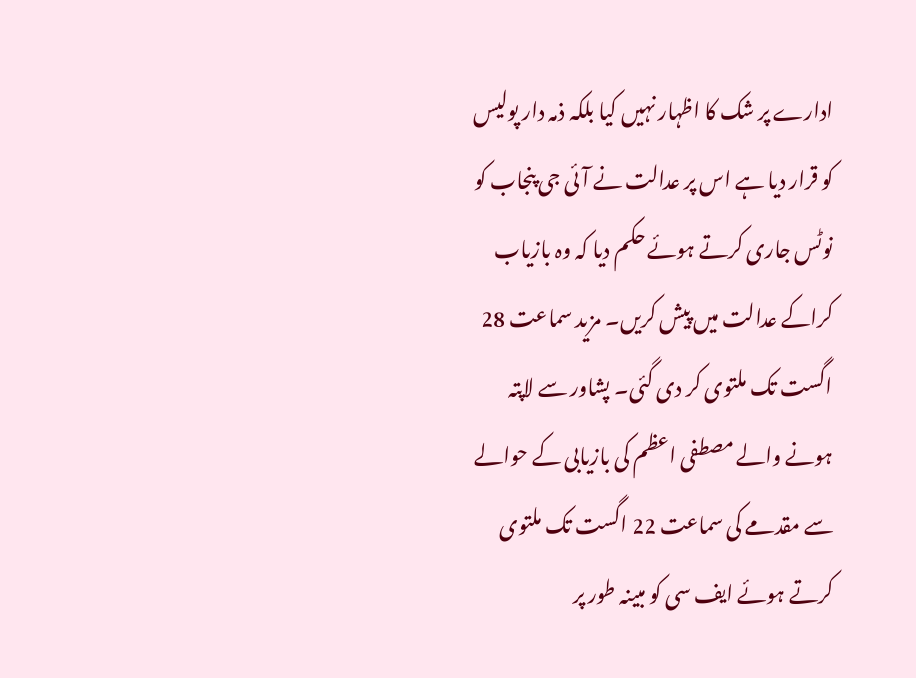ادارے پر شک کا اظہار نہیں کیا بلکہ ذمہ دار پولیس کو قرار دیا ہے اس پر عدالت نے آئی جی پنجاب کو نوٹس جاری کرتے ہوئے حکم دیا کہ وہ بازیاب کراکے عدالت میں پیش کریں۔ مزید سماعت 28 اگست تک ملتوی کر دی گئی۔ پشاور سے لاپتہ ہونے والے مصطفی اعظم کی بازیابی کے حوالے سے مقدمے کی سماعت 22 اگست تک ملتوی کرتے ہوئے ایف سی کو مبینہ طور پر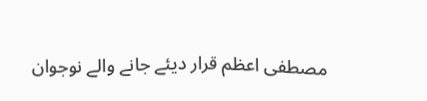مصطفی اعظم قرار دیئے جانے والے نوجوان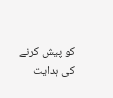کو پیش کرنے کی ہدایت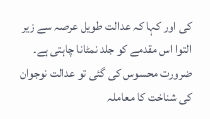کی اور کہا کہ عدالت طویل عرصہ سے زیر التوا اس مقدمے کو جلد نمٹانا چاہتی ہے۔ ضرورت محسوس کی گئی تو عدالت نوجوان کی شناخت کا معاملہ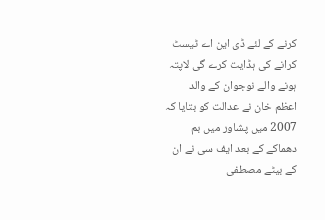کرنے کے لئے ڈی این اے ٹیسٹ کرانے کی ہڈایت کرے گی لاپتہ ہونے والے نوجوان کے والد اعظم خان نے عدالت کو بتایا کہ 2007 میں پشاور میں بم دھماکے کے بعد ایف سی نے ان کے بیٹے مصطفی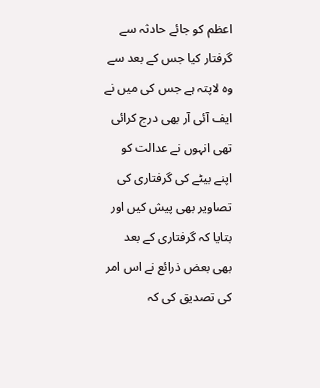اعظم کو جائے حادثہ سے گرفتار کیا جس کے بعد سے وہ لاپتہ ہے جس کی میں نے ایف آئی آر بھی درج کرائی تھی انہوں نے عدالت کو اپنے بیٹے کی گرفتاری کی تصاویر بھی پیش کیں اور بتایا کہ گرفتاری کے بعد بھی بعض ذرائع نے اس امر کی تصدیق کی کہ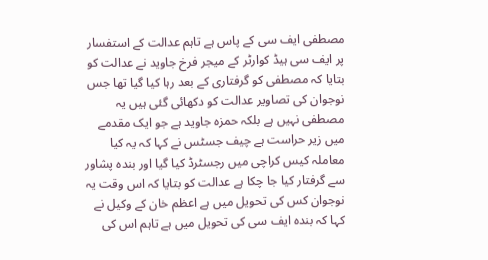مصطفی ایف سی کے پاس ہے تاہم عدالت کے استفسار پر ایف سی ہیڈ کوارٹر کے میجر فرخ جاوید نے عدالت کو بتایا کہ مصطفی کو گرفتاری کے بعد رہا کیا گیا تھا جس نوجوان کی تصاویر عدالت کو دکھائی گئی ہیں یہ مصطفی نہیں ہے بلکہ حمزہ جاوید ہے جو ایک مقدمے میں زیر حراست ہے چیف جسٹس نے کہا کہ یہ کیا معاملہ کیس کراچی میں رجسٹرڈ کیا گیا اور بندہ پشاور سے گرفتار کیا جا چکا ہے عدالت کو بتایا کہ اس وقت یہ نوجوان کس کی تحویل میں ہے اعظم خان کے وکیل نے کہا کہ بندہ ایف سی کی تحویل میں ہے تاہم اس کی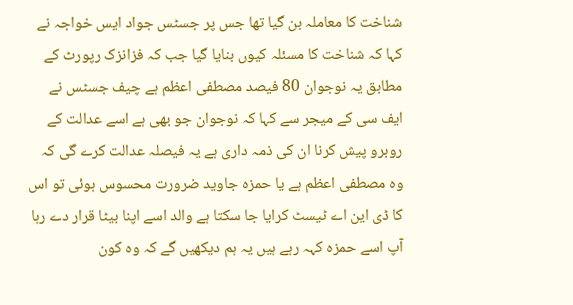شناخت کا معاملہ بن گیا تھا جس پر جسٹس جواد ایس خواجہ نے کہا کہ شناخت کا مسئلہ کیوں بنایا گیا جب کہ فزانزک رپورٹ کے مطابق یہ نوجوان 80 فیصد مصطفی اعظم ہے چیف جسٹس نے ایف سی کے میجر سے کہا کہ نوجوان جو بھی ہے اسے عدالت کے روبرو پیش کرنا ان کی ذمہ داری ہے یہ فیصلہ عدالت کرے گی کہ وہ مصطفی اعظم ہے یا حمزہ جاوید ضرورت محسوس ہوئی تو اس کا ڈی این اے ٹیسٹ کرایا جا سکتا ہے والد اسے اپنا بیٹا قرار دے رہا آپ اسے حمزہ کہہ رہے ہیں یہ ہم دیکھیں گے کہ وہ کون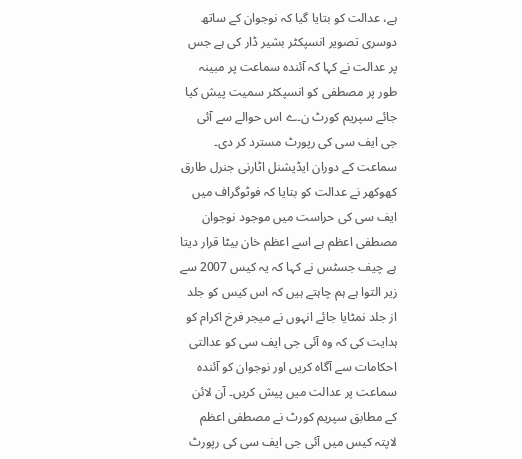ہے، عدالت کو بتایا گیا کہ نوجوان کے ساتھ دوسری تصویر انسپکٹر بشیر ڈار کی ہے جس پر عدالت نے کہا کہ آئندہ سماعت پر مبینہ طور پر مصطفی کو انسپکٹر سمیت پیش کیا جائے سپریم کورٹ ن۔ے اس حوالے سے آئی جی ایف سی کی رپورٹ مسترد کر دی۔ سماعت کے دوران ایڈیشنل اٹارنی جنرل طارق کھوکھر نے عدالت کو بتایا کہ فوٹوگراف میں ایف سی کی حراست میں موجود نوجوان مصطفی اعظم ہے اسے اعظم خان بیٹا قرار دیتا ہے چیف جسٹس نے کہا کہ یہ کیس 2007 سے زیر التوا ہے ہم چاہتے ہیں کہ اس کیس کو جلد از جلد نمٹایا جائے انہوں نے میجر فرخ اکرام کو ہدایت کی کہ وہ آئی جی ایف سی کو عدالتی احکامات سے آگاہ کریں اور نوجوان کو آئندہ سماعت پر عدالت میں پیش کریں۔ آن لائن کے مطابق سپریم کورٹ نے مصطفی اعظم لاپتہ کیس میں آئی جی ایف سی کی رپورٹ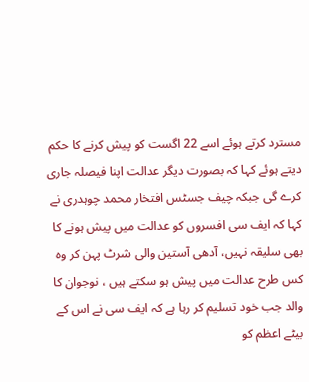مسترد کرتے ہوئے اسے 22 اگست کو پیش کرنے کا حکم دیتے ہوئے کہا کہ بصورت دیگر عدالت اپنا فیصلہ جاری کرے گی جبکہ چیف جسٹس افتخار محمد چوہدری نے کہا کہ ایف سی افسروں کو عدالت میں پیش ہونے کا بھی سلیقہ نہیں، آدھی آستین والی شرٹ پہن کر وہ کس طرح عدالت میں پیش ہو سکتے ہیں ، نوجوان کا والد جب خود تسلیم کر رہا ہے کہ ایف سی نے اس کے بیٹے اعظم کو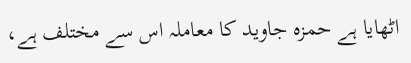اٹھایا ہے حمزہ جاوید کا معاملہ اس سے مختلف ہے،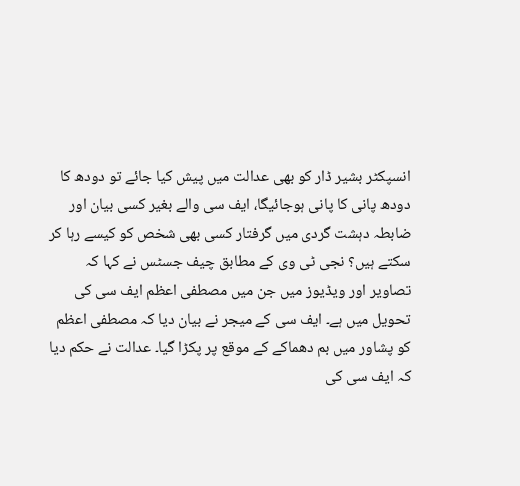انسپکٹر بشیر ڈار کو بھی عدالت میں پیش کیا جائے تو دودھ کا دودھ پانی کا پانی ہوجائیگا، ایف سی والے بغیر کسی بیان اور ضابطہ دہشت گردی میں گرفتار کسی بھی شخص کو کیسے رہا کر سکتے ہیں؟ نجی ٹی وی کے مطابق چیف جسٹس نے کہا کہ تصاویر اور ویڈیوز میں جن میں مصطفی اعظم ایف سی کی تحویل میں ہے۔ ایف سی کے میجر نے بیان دیا کہ مصطفی اعظم کو پشاور میں بم دھماکے کے موقع پر پکڑا گیا۔ عدالت نے حکم دیا کہ ایف سی کی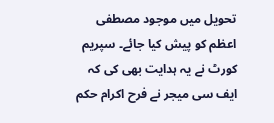تحویل میں موجود مصطفی اعظم کو پیش کیا جائے۔ سپریم کورٹ نے یہ ہدایت بھی کی کہ ایف سی میجر نے فرح اکرام حکم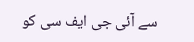سے آئی جی ایف سی کو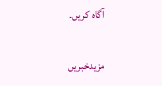آگاہ کریں۔

مزیدخبریں